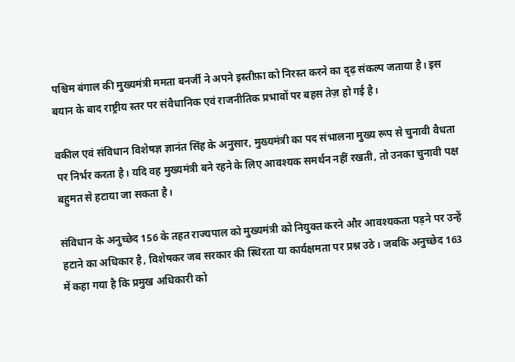पश्चिम बंगाल की मुख्यमंत्री ममता बनर्जी ने अपने इस्तीफ़ा को निरस्त करने का दृढ़ संकल्प जताया है। इस बयान के बाद राष्ट्रीय स्तर पर संवैधानिक एवं राजनीतिक प्रभावों पर बहस तेज़ हो गई है।

वकील एवं संविधान विशेषज्ञ ज्ञानंत सिंह के अनुसार, मुख्यमंत्री का पद संभालना मुख्य रूप से चुनावी वैधता पर निर्भर करता है। यदि वह मुख्यमंत्री बने रहने के लिए आवश्यक समर्थन नहीं रखती, तो उनका चुनावी पक्ष बहुमत से हटाया जा सकता है।

संविधान के अनुच्छेद 156 के तहत राज्यपाल को मुख्यमंत्री को नियुक्त करने और आवश्यकता पड़ने पर उन्हें हटाने का अधिकार है, विशेषकर जब सरकार की स्थिरता या कार्यक्षमता पर प्रश्न उठे। जबकि अनुच्छेद 163 में कहा गया है कि प्रमुख अधिकारी को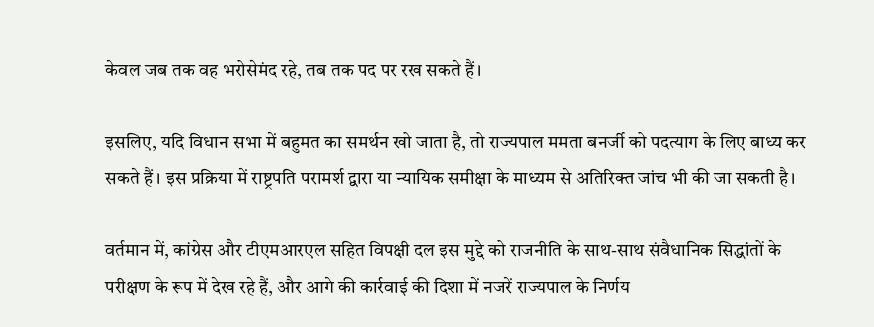केवल जब तक वह भरोसेमंद रहे, तब तक पद पर रख सकते हैं।

इसलिए, यदि विधान सभा में बहुमत का समर्थन खो जाता है, तो राज्यपाल ममता बनर्जी को पदत्याग के लिए बाध्य कर सकते हैं। इस प्रक्रिया में राष्ट्रपति परामर्श द्वारा या न्यायिक समीक्षा के माध्यम से अतिरिक्त जांच भी की जा सकती है।

वर्तमान में, कांग्रेस और टीएमआरएल सहित विपक्षी दल इस मुद्दे को राजनीति के साथ-साथ संवैधानिक सिद्धांतों के परीक्षण के रूप में देख रहे हैं, और आगे की कार्रवाई की दिशा में नजरें राज्यपाल के निर्णय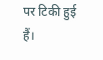पर टिकी हुई हैं।